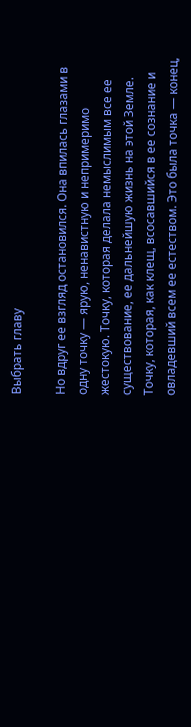Выбрать главу

Но вдруг ее взгляд остановился. Она впилась глазами в одну точку — ярую, ненавистную и непримеримо жестокую. Точку, которая делала немыслимым все ее существование, ее дальнейшую жизнь на этой Земле. Точку, которая, как клещ, всосавшийся в ее сознание и овладевший всем ее естеством. Это была точка — конец,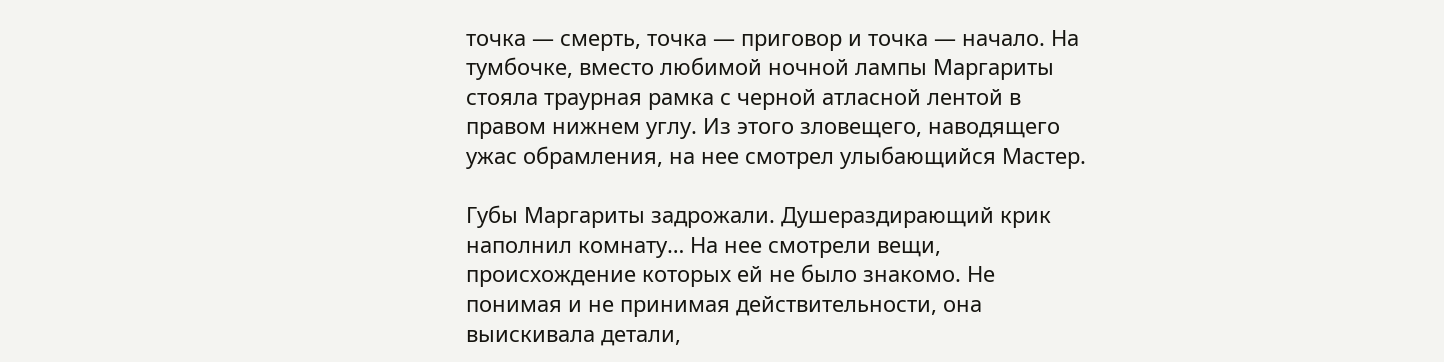точка — смерть, точка — приговор и точка — начало. На тумбочке, вместо любимой ночной лампы Маргариты стояла траурная рамка с черной атласной лентой в правом нижнем углу. Из этого зловещего, наводящего ужас обрамления, на нее смотрел улыбающийся Мастер.

Губы Маргариты задрожали. Душераздирающий крик наполнил комнату… На нее смотрели вещи, происхождение которых ей не было знакомо. Не понимая и не принимая действительности, она выискивала детали,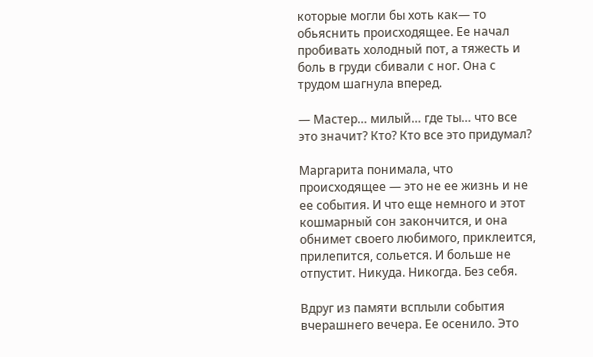которые могли бы хоть как— то обьяснить происходящее. Ее начал пробивать холодный пот, а тяжесть и боль в груди сбивали с ног. Она с трудом шагнула вперед.

— Мастер… милый… где ты… что все это значит? Кто? Кто все это придумал?

Маргарита понимала, что происходящее — это не ее жизнь и не ее события. И что еще немного и этот кошмарный сон закончится, и она обнимет своего любимого, приклеится, прилепится, сольется. И больше не отпустит. Никуда. Никогда. Без себя.

Вдруг из памяти всплыли события вчерашнего вечера. Ее осенило. Это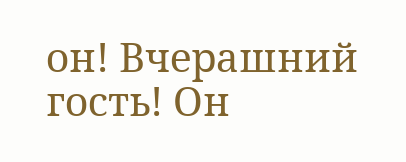он! Вчерашний гость! Он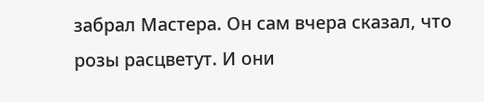забрал Мастера. Он сам вчера сказал, что розы расцветут. И они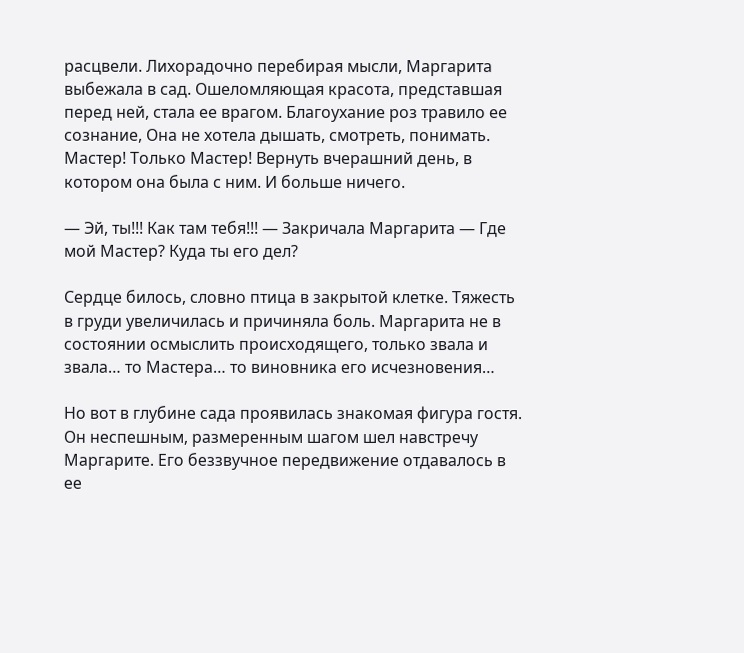расцвели. Лихорадочно перебирая мысли, Маргарита выбежала в сад. Ошеломляющая красота, представшая перед ней, стала ее врагом. Благоухание роз травило ее сознание, Она не хотела дышать, смотреть, понимать. Мастер! Только Мастер! Вернуть вчерашний день, в котором она была с ним. И больше ничего.

— Эй, ты!!! Как там тебя!!! — Закричала Маргарита — Где мой Мастер? Куда ты его дел?

Сердце билось, словно птица в закрытой клетке. Тяжесть в груди увеличилась и причиняла боль. Маргарита не в состоянии осмыслить происходящего, только звала и звала… то Мастера… то виновника его исчезновения…

Но вот в глубине сада проявилась знакомая фигура гостя. Он неспешным, размеренным шагом шел навстречу Маргарите. Его беззвучное передвижение отдавалось в ее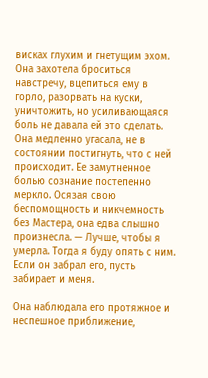висках глухим и гнетущим эхом. Она захотела броситься навстречу, вцепиться ему в горло, разорвать на куски, уничтожить, но усиливающаяся боль не давала ей это сделать. Она медленно угасала, не в состоянии постигнуть, что с ней происходит. Ее замутненное болью сознание постепенно меркло. Осязая свою беспомощность и никчемность без Мастера, она едва слышно произнесла. — Лучше, чтобы я умерла. Тогда я буду опять с ним. Если он забрал его, пусть забирает и меня.

Она наблюдала его протяжное и неспешное приближение,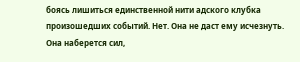боясь лишиться единственной нити адского клубка произошедших событий. Нет. Она не даст ему исчезнуть. Она наберется сил,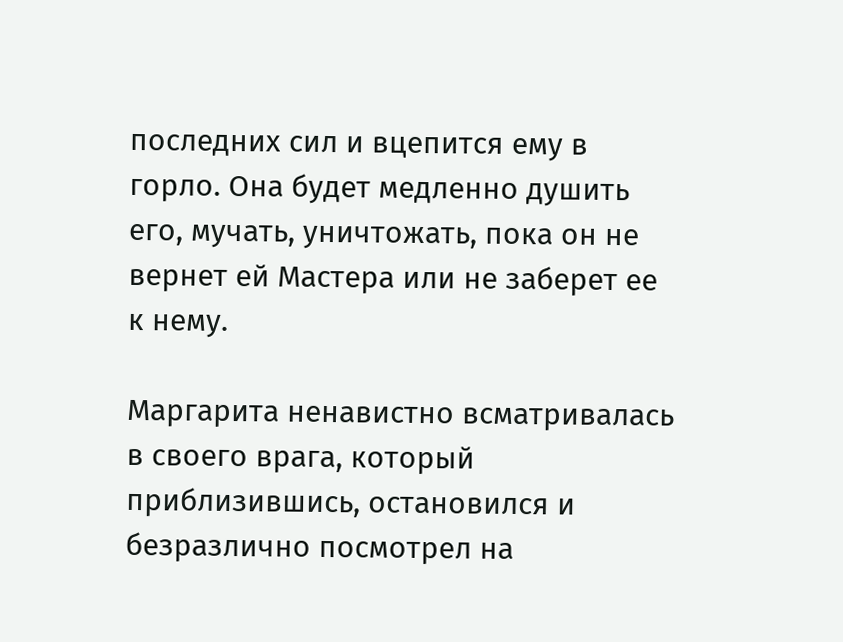последних сил и вцепится ему в горло. Она будет медленно душить его, мучать, уничтожать, пока он не вернет ей Мастера или не заберет ее к нему.

Маргарита ненавистно всматривалась в своего врага, который приблизившись, остановился и безразлично посмотрел на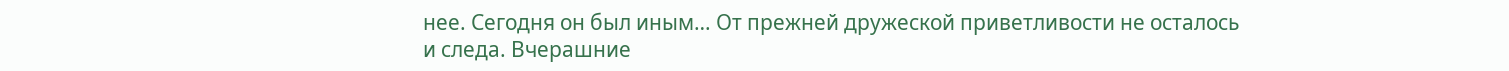нее. Сегодня он был иным… От прежней дружеской приветливости не осталось и следа. Вчерашние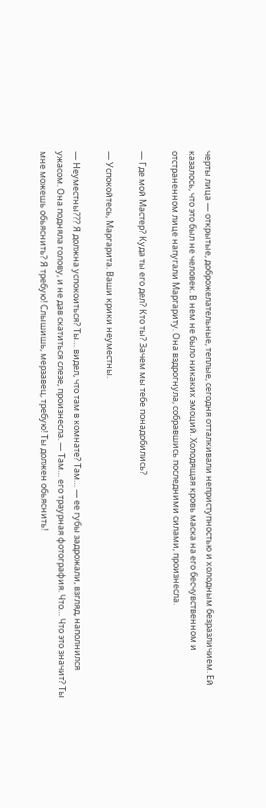черты лица — открытые, доброжелательные, теплые, сегодня отталкивали неприступностью и холодным безразличием. Ей казалось, что это был не человек. В нем не было никаких эмоций. Холодящая кровь маска на его бесчувственном и отстраненном лице напугали Маргариту. Она вздрогнула, собравшись последними силами, произнесла.

— Где мой Мастер? Куда ты его дел? Кто ты? Зачем мы тебе понадобились?

— Успокойтесь, Маргарита. Ваши крики неуместны.

— Неуместны??? Я должна успокоиться? Ты… видел, что там в комнате? Там… — ее губы задрожали, взгляд, наполнился ужасом. Она подняла голову, и не дав скатиться слезе, произнесла. — Там… его траурная фотография. Что… Что это значит? Ты мне можешь обьяснить? Я требую! Слышишь, мерзавец, требую! Ты должен обьяснить!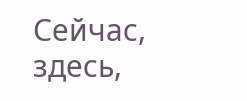Сейчас, здесь,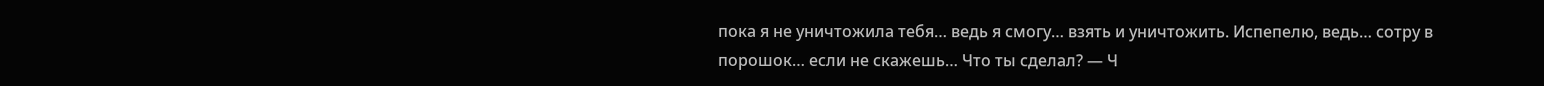пока я не уничтожила тебя… ведь я смогу… взять и уничтожить. Испепелю, ведь… сотру в порошок… если не скажешь… Что ты сделал? — Ч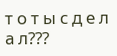т о т ы с д е л а л???